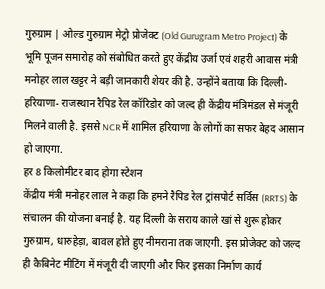गुरुग्राम | ओल्ड गुरुग्राम मेट्रो प्रोजेक्ट (Old Gurugram Metro Project) के भूमि पूजन समारोह को संबोधित करते हुए केंद्रीय उर्जा एवं शहरी आवास मंत्री मनोहर लाल खट्टर ने बड़ी जानकारी शेयर की है. उन्होंने बताया कि दिल्ली- हरियाणा- राजस्थान रैपिड रेल कॉरिडोर को जल्द ही केंद्रीय मंत्रिमंडल से मंजूरी मिलने वाली है. इससे NCR में शामिल हरियाणा के लोगों का सफर बेहद आसान हो जाएगा.
हर 8 किलोमीटर बाद होगा स्टेशन
केंद्रीय मंत्री मनोहर लाल ने कहा कि हमने रैपिड रेल ट्रांसपोर्ट सर्विस (RRTS) के संचालन की योजना बनाई है. यह दिल्ली के सराय काले खां से शुरू होकर गुरुग्राम, धारुहेड़ा, बावल होते हुए नीमराना तक जाएगी. इस प्रोजेक्ट को जल्द ही कैबिनेट मीटिंग में मंजूरी दी जाएगी और फिर इसका निर्माण कार्य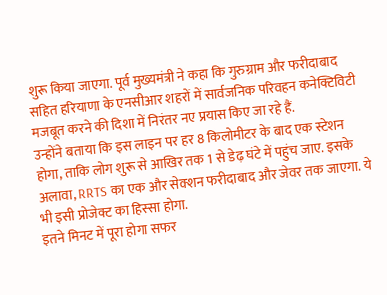शुरू किया जाएगा. पूर्व मुख्यमंत्री ने कहा कि गुरुग्राम और फरीदाबाद सहित हरियाणा के एनसीआर शहरों में सार्वजनिक परिवहन कनेक्टिविटी मजबूत करने की दिशा में निरंतर नए प्रयास किए जा रहे हैं.
उन्होंने बताया कि इस लाइन पर हर 8 किलोमीटर के बाद एक स्टेशन होगा, ताकि लोग शुरू से आखिर तक 1 से डेढ़ घंटे में पहुंच जाए. इसके अलावा, RRTS का एक और सेक्शन फरीदाबाद और जेवर तक जाएगा. ये भी इसी प्रोजेक्ट का हिस्सा होगा.
इतने मिनट में पूरा होगा सफर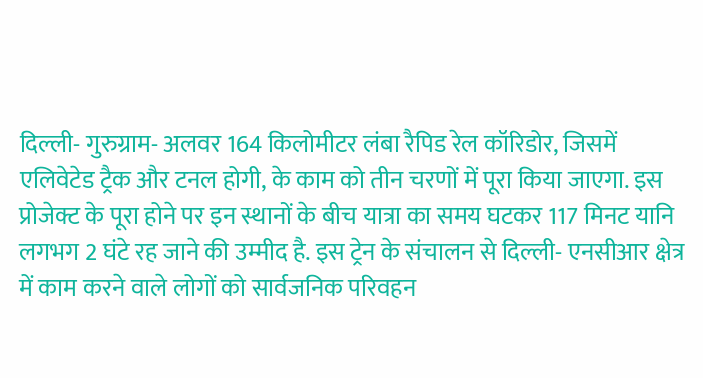दिल्ली- गुरुग्राम- अलवर 164 किलोमीटर लंबा रैपिड रेल कॉरिडोर, जिसमें एलिवेटेड ट्रैक और टनल होगी, के काम को तीन चरणों में पूरा किया जाएगा. इस प्रोजेक्ट के पूरा होने पर इन स्थानों के बीच यात्रा का समय घटकर 117 मिनट यानि लगभग 2 घंटे रह जाने की उम्मीद है. इस ट्रेन के संचालन से दिल्ली- एनसीआर क्षेत्र में काम करने वाले लोगों को सार्वजनिक परिवहन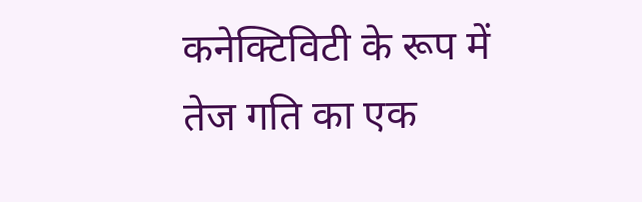कनेक्टिविटी के रूप में तेज गति का एक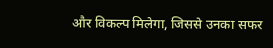और विकल्प मिलेगा, जिससे उनका सफर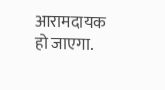आरामदायक हो जाएगा.